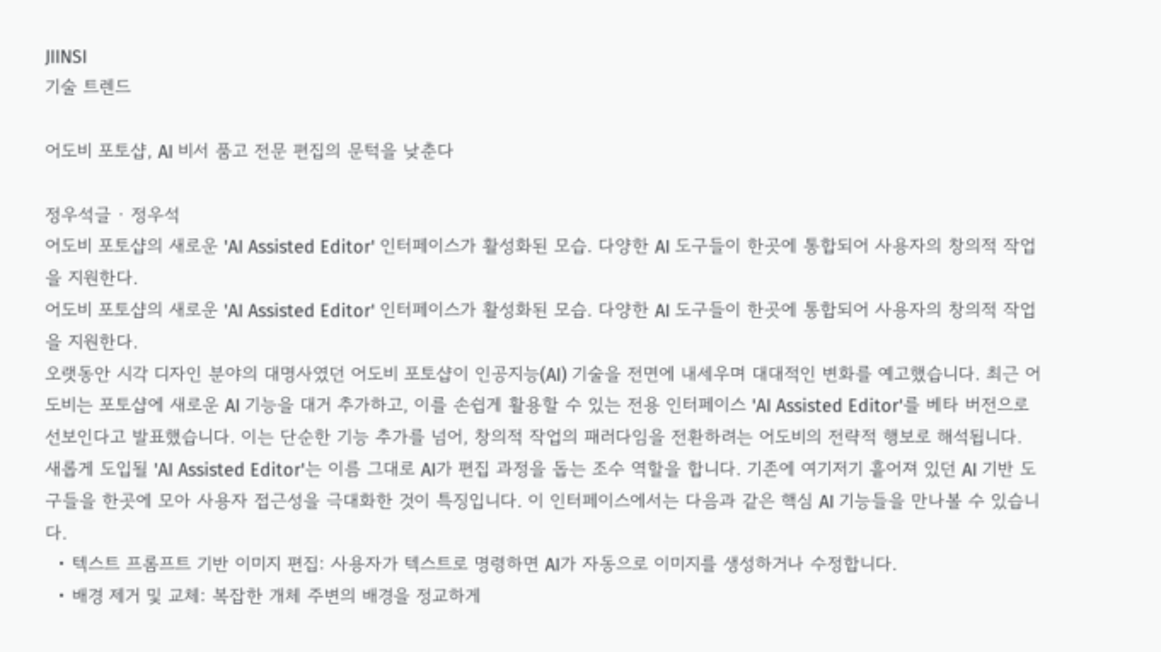JIINSI
기술 트렌드

어도비 포토샵, AI 비서 품고 전문 편집의 문턱을 낮춘다

정우석글 · 정우석
어도비 포토샵의 새로운 'AI Assisted Editor' 인터페이스가 활성화된 모습. 다양한 AI 도구들이 한곳에 통합되어 사용자의 창의적 작업을 지원한다.
어도비 포토샵의 새로운 'AI Assisted Editor' 인터페이스가 활성화된 모습. 다양한 AI 도구들이 한곳에 통합되어 사용자의 창의적 작업을 지원한다.
오랫동안 시각 디자인 분야의 대명사였던 어도비 포토샵이 인공지능(AI) 기술을 전면에 내세우며 대대적인 변화를 예고했습니다. 최근 어도비는 포토샵에 새로운 AI 기능을 대거 추가하고, 이를 손쉽게 활용할 수 있는 전용 인터페이스 'AI Assisted Editor'를 베타 버전으로 선보인다고 발표했습니다. 이는 단순한 기능 추가를 넘어, 창의적 작업의 패러다임을 전환하려는 어도비의 전략적 행보로 해석됩니다. 새롭게 도입될 'AI Assisted Editor'는 이름 그대로 AI가 편집 과정을 돕는 조수 역할을 합니다. 기존에 여기저기 흩어져 있던 AI 기반 도구들을 한곳에 모아 사용자 접근성을 극대화한 것이 특징입니다. 이 인터페이스에서는 다음과 같은 핵심 AI 기능들을 만나볼 수 있습니다.
  • 텍스트 프롬프트 기반 이미지 편집: 사용자가 텍스트로 명령하면 AI가 자동으로 이미지를 생성하거나 수정합니다.
  • 배경 제거 및 교체: 복잡한 개체 주변의 배경을 정교하게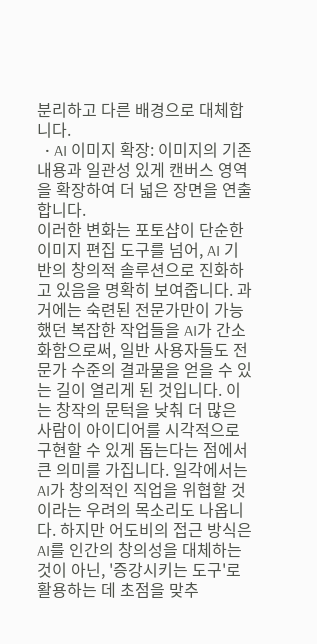분리하고 다른 배경으로 대체합니다.
  • AI 이미지 확장: 이미지의 기존 내용과 일관성 있게 캔버스 영역을 확장하여 더 넓은 장면을 연출합니다.
이러한 변화는 포토샵이 단순한 이미지 편집 도구를 넘어, AI 기반의 창의적 솔루션으로 진화하고 있음을 명확히 보여줍니다. 과거에는 숙련된 전문가만이 가능했던 복잡한 작업들을 AI가 간소화함으로써, 일반 사용자들도 전문가 수준의 결과물을 얻을 수 있는 길이 열리게 된 것입니다. 이는 창작의 문턱을 낮춰 더 많은 사람이 아이디어를 시각적으로 구현할 수 있게 돕는다는 점에서 큰 의미를 가집니다. 일각에서는 AI가 창의적인 직업을 위협할 것이라는 우려의 목소리도 나옵니다. 하지만 어도비의 접근 방식은 AI를 인간의 창의성을 대체하는 것이 아닌, '증강시키는 도구'로 활용하는 데 초점을 맞추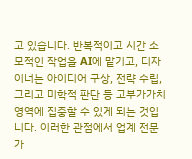고 있습니다. 반복적이고 시간 소모적인 작업을 AI에 맡기고, 디자이너는 아이디어 구상, 전략 수립, 그리고 미학적 판단 등 고부가가치 영역에 집중할 수 있게 되는 것입니다. 이러한 관점에서 업계 전문가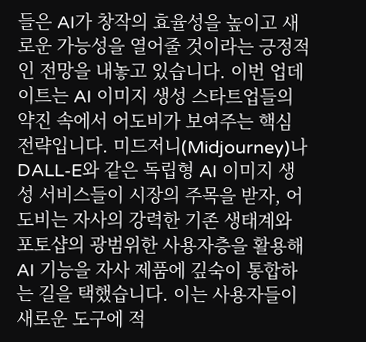들은 AI가 창작의 효율성을 높이고 새로운 가능성을 열어줄 것이라는 긍정적인 전망을 내놓고 있습니다. 이번 업데이트는 AI 이미지 생성 스타트업들의 약진 속에서 어도비가 보여주는 핵심 전략입니다. 미드저니(Midjourney)나 DALL-E와 같은 독립형 AI 이미지 생성 서비스들이 시장의 주목을 받자, 어도비는 자사의 강력한 기존 생태계와 포토샵의 광범위한 사용자층을 활용해 AI 기능을 자사 제품에 깊숙이 통합하는 길을 택했습니다. 이는 사용자들이 새로운 도구에 적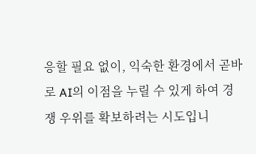응할 필요 없이, 익숙한 환경에서 곧바로 AI의 이점을 누릴 수 있게 하여 경쟁 우위를 확보하려는 시도입니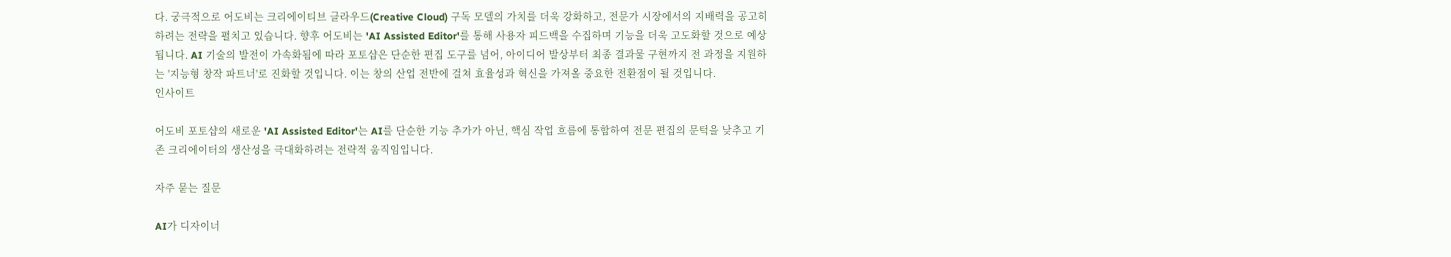다. 궁극적으로 어도비는 크리에이티브 클라우드(Creative Cloud) 구독 모델의 가치를 더욱 강화하고, 전문가 시장에서의 지배력을 공고히 하려는 전략을 펼치고 있습니다. 향후 어도비는 'AI Assisted Editor'를 통해 사용자 피드백을 수집하며 기능을 더욱 고도화할 것으로 예상됩니다. AI 기술의 발전이 가속화됨에 따라 포토샵은 단순한 편집 도구를 넘어, 아이디어 발상부터 최종 결과물 구현까지 전 과정을 지원하는 '지능형 창작 파트너'로 진화할 것입니다. 이는 창의 산업 전반에 걸쳐 효율성과 혁신을 가져올 중요한 전환점이 될 것입니다.
인사이트

어도비 포토샵의 새로운 'AI Assisted Editor'는 AI를 단순한 기능 추가가 아닌, 핵심 작업 흐름에 통합하여 전문 편집의 문턱을 낮추고 기존 크리에이터의 생산성을 극대화하려는 전략적 움직임입니다.

자주 묻는 질문

AI가 디자이너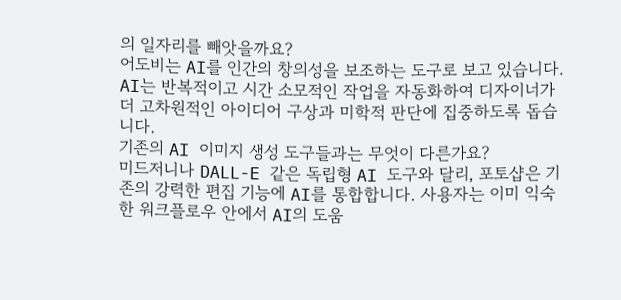의 일자리를 빼앗을까요?
어도비는 AI를 인간의 창의성을 보조하는 도구로 보고 있습니다. AI는 반복적이고 시간 소모적인 작업을 자동화하여 디자이너가 더 고차원적인 아이디어 구상과 미학적 판단에 집중하도록 돕습니다.
기존의 AI 이미지 생성 도구들과는 무엇이 다른가요?
미드저니나 DALL-E 같은 독립형 AI 도구와 달리, 포토샵은 기존의 강력한 편집 기능에 AI를 통합합니다. 사용자는 이미 익숙한 워크플로우 안에서 AI의 도움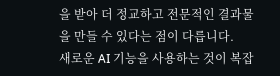을 받아 더 정교하고 전문적인 결과물을 만들 수 있다는 점이 다릅니다.
새로운 AI 기능을 사용하는 것이 복잡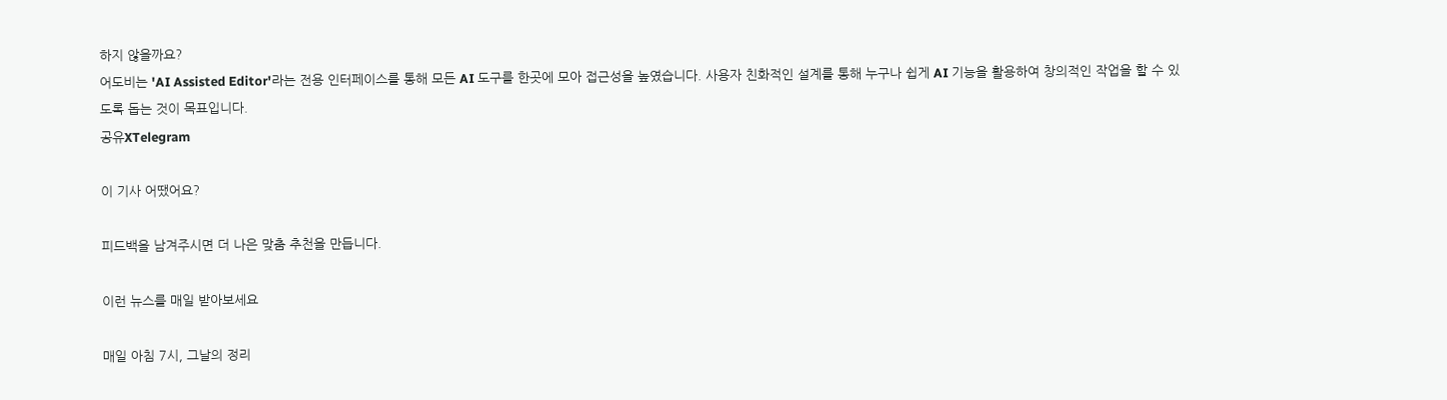하지 않을까요?
어도비는 'AI Assisted Editor'라는 전용 인터페이스를 통해 모든 AI 도구를 한곳에 모아 접근성을 높였습니다. 사용자 친화적인 설계를 통해 누구나 쉽게 AI 기능을 활용하여 창의적인 작업을 할 수 있도록 돕는 것이 목표입니다.
공유XTelegram

이 기사 어땠어요?

피드백을 남겨주시면 더 나은 맞춤 추천을 만듭니다.

이런 뉴스를 매일 받아보세요

매일 아침 7시, 그날의 정리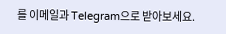를 이메일과 Telegram으로 받아보세요.